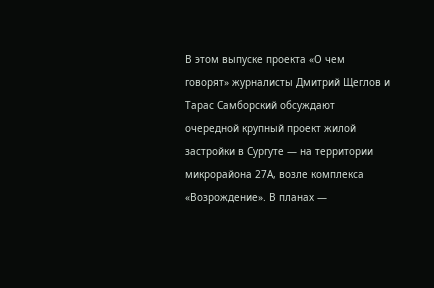В этом выпуске проекта «О чем говорят» журналисты Дмитрий Щеглов и Тарас Самборский обсуждают очередной крупный проект жилой застройки в Сургуте — на территории микрорайона 27А, возле комплекса «Возрождение». В планах —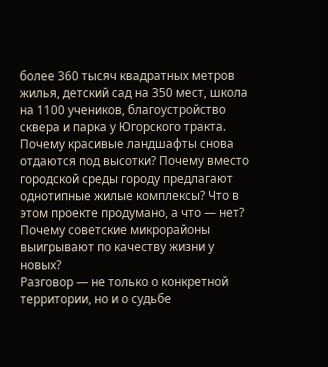более 360 тысяч квадратных метров жилья, детский сад на 350 мест, школа на 1100 учеников, благоустройство сквера и парка у Югорского тракта.
Почему красивые ландшафты снова отдаются под высотки? Почему вместо городской среды городу предлагают однотипные жилые комплексы? Что в этом проекте продумано, а что — нет? Почему советские микрорайоны выигрывают по качеству жизни у новых?
Разговор — не только о конкретной территории, но и о судьбе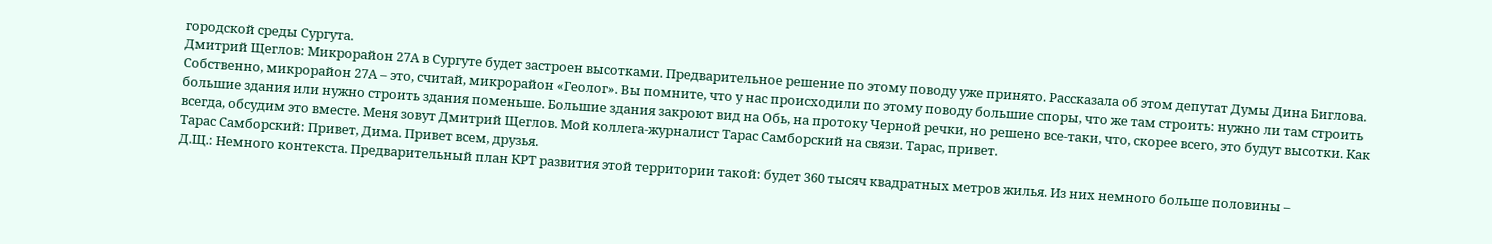городской среды Сургута.
Дмитрий Щеглов: Микрорайон 27А в Сургуте будет застроен высотками. Предварительное решение по этому поводу уже принято. Рассказала об этом депутат Думы Дина Биглова. Собственно, микрорайон 27А – это, считай, микрорайон «Геолог». Вы помните, что у нас происходили по этому поводу большие споры, что же там строить: нужно ли там строить большие здания или нужно строить здания поменьше. Большие здания закроют вид на Обь, на протоку Черной речки, но решено все-таки, что, скорее всего, это будут высотки. Как всегда, обсудим это вместе. Меня зовут Дмитрий Щеглов. Мой коллега-журналист Тарас Самборский на связи. Тарас, привет.
Тарас Самборский: Привет, Дима. Привет всем, друзья.
Д.Щ.: Немного контекста. Предварительный план КРТ развития этой территории такой: будет 360 тысяч квадратных метров жилья. Из них немного больше половины –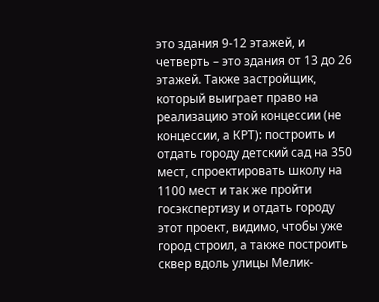это здания 9-12 этажей, и четверть – это здания от 13 до 26 этажей. Также застройщик, который выиграет право на реализацию этой концессии (не концессии, а КРТ): построить и отдать городу детский сад на 350 мест, спроектировать школу на 1100 мест и так же пройти госэкспертизу и отдать городу этот проект, видимо, чтобы уже город строил, а также построить сквер вдоль улицы Мелик-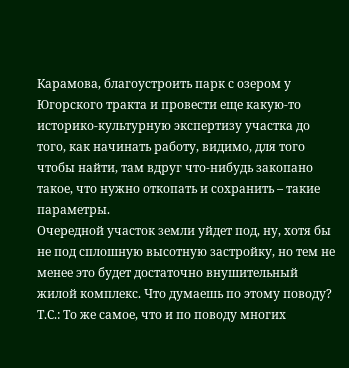Карамова, благоустроить парк с озером у Югорского тракта и провести еще какую-то историко-культурную экспертизу участка до того, как начинать работу, видимо, для того чтобы найти, там вдруг что-нибудь закопано такое, что нужно откопать и сохранить – такие параметры.
Очередной участок земли уйдет под, ну, хотя бы не под сплошную высотную застройку, но тем не менее это будет достаточно внушительный жилой комплекс. Что думаешь по этому поводу?
Т.С.: То же самое, что и по поводу многих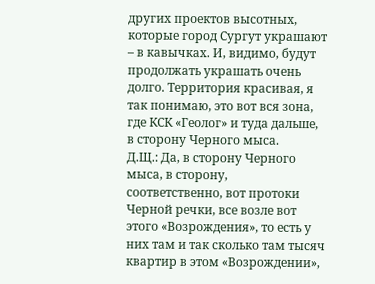других проектов высотных, которые город Сургут украшают – в кавычках. И, видимо, будут продолжать украшать очень долго. Территория красивая, я так понимаю, это вот вся зона, где КСК «Геолог» и туда дальше, в сторону Черного мыса.
Д.Щ.: Да, в сторону Черного мыса, в сторону, соответственно, вот протоки Черной речки, все возле вот этого «Возрождения», то есть у них там и так сколько там тысяч квартир в этом «Возрождении»,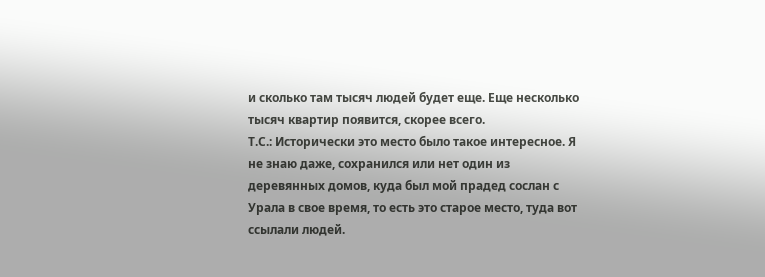и сколько там тысяч людей будет еще. Еще несколько тысяч квартир появится, скорее всего.
Т.С.: Исторически это место было такое интересное. Я не знаю даже, сохранился или нет один из деревянных домов, куда был мой прадед сослан с Урала в свое время, то есть это старое место, туда вот ссылали людей.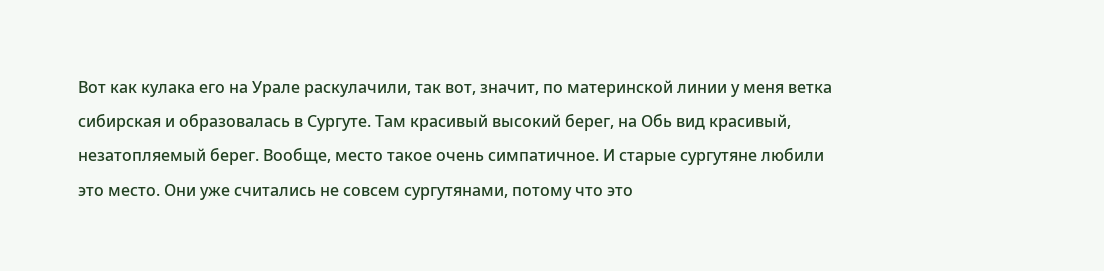Вот как кулака его на Урале раскулачили, так вот, значит, по материнской линии у меня ветка сибирская и образовалась в Сургуте. Там красивый высокий берег, на Обь вид красивый, незатопляемый берег. Вообще, место такое очень симпатичное. И старые сургутяне любили это место. Они уже считались не совсем сургутянами, потому что это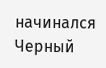начинался Черный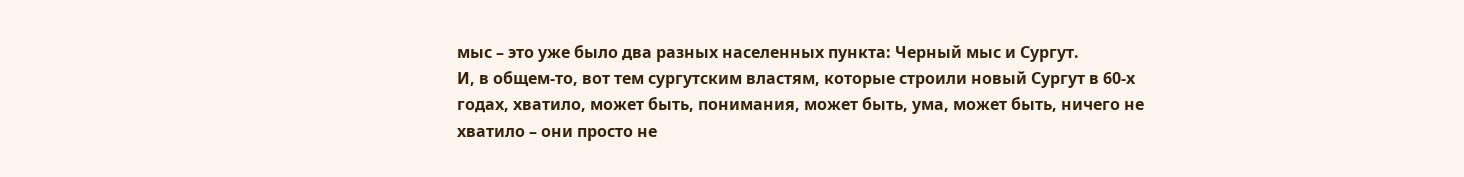мыс – это уже было два разных населенных пункта: Черный мыс и Сургут.
И, в общем-то, вот тем сургутским властям, которые строили новый Сургут в 60-х годах, хватило, может быть, понимания, может быть, ума, может быть, ничего не хватило – они просто не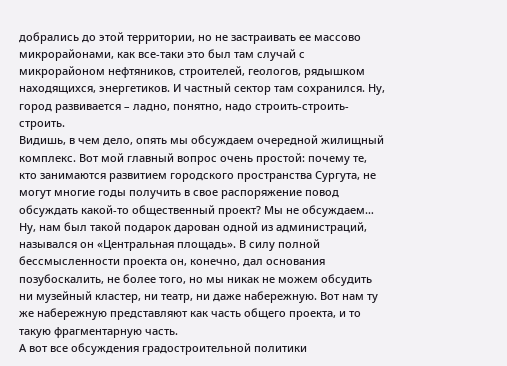добрались до этой территории, но не застраивать ее массово микрорайонами, как все-таки это был там случай с микрорайоном нефтяников, строителей, геологов, рядышком находящихся, энергетиков. И частный сектор там сохранился. Ну, город развивается – ладно, понятно, надо строить-строить-строить.
Видишь, в чем дело, опять мы обсуждаем очередной жилищный комплекс. Вот мой главный вопрос очень простой: почему те, кто занимаются развитием городского пространства Сургута, не могут многие годы получить в свое распоряжение повод обсуждать какой-то общественный проект? Мы не обсуждаем… Ну, нам был такой подарок дарован одной из администраций, назывался он «Центральная площадь». В силу полной бессмысленности проекта он, конечно, дал основания позубоскалить, не более того, но мы никак не можем обсудить ни музейный кластер, ни театр, ни даже набережную. Вот нам ту же набережную представляют как часть общего проекта, и то такую фрагментарную часть.
А вот все обсуждения градостроительной политики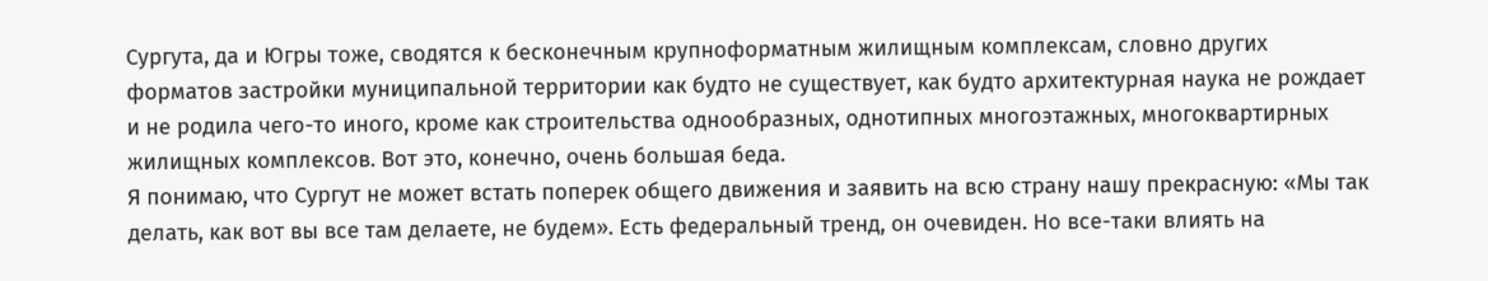Сургута, да и Югры тоже, сводятся к бесконечным крупноформатным жилищным комплексам, словно других форматов застройки муниципальной территории как будто не существует, как будто архитектурная наука не рождает и не родила чего-то иного, кроме как строительства однообразных, однотипных многоэтажных, многоквартирных жилищных комплексов. Вот это, конечно, очень большая беда.
Я понимаю, что Сургут не может встать поперек общего движения и заявить на всю страну нашу прекрасную: «Мы так делать, как вот вы все там делаете, не будем». Есть федеральный тренд, он очевиден. Но все-таки влиять на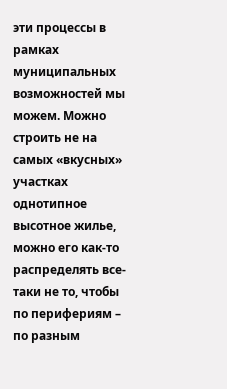эти процессы в рамках муниципальных возможностей мы можем. Можно строить не на самых «вкусных» участках однотипное высотное жилье, можно его как-то распределять все-таки не то, чтобы по перифериям – по разным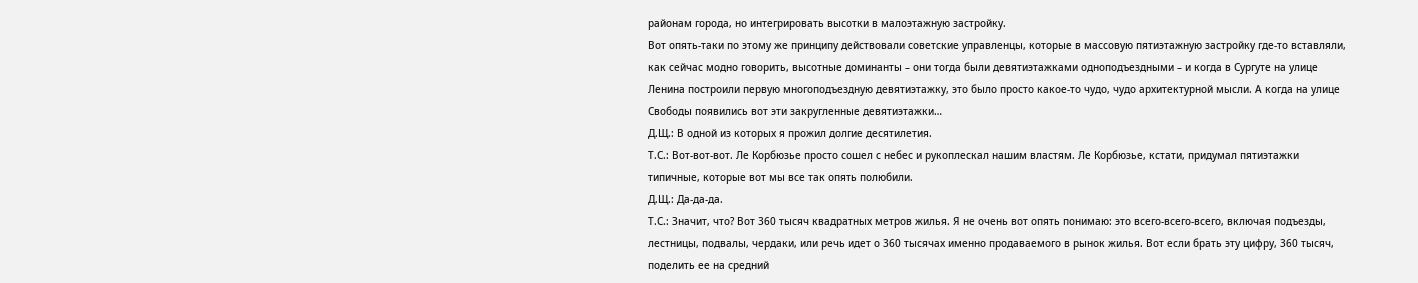районам города, но интегрировать высотки в малоэтажную застройку.
Вот опять-таки по этому же принципу действовали советские управленцы, которые в массовую пятиэтажную застройку где-то вставляли, как сейчас модно говорить, высотные доминанты – они тогда были девятиэтажками одноподъездными – и когда в Сургуте на улице Ленина построили первую многоподъездную девятиэтажку, это было просто какое-то чудо, чудо архитектурной мысли. А когда на улице Свободы появились вот эти закругленные девятиэтажки…
Д.Щ.: В одной из которых я прожил долгие десятилетия.
Т.С.: Вот-вот-вот. Ле Корбюзье просто сошел с небес и рукоплескал нашим властям. Ле Корбюзье, кстати, придумал пятиэтажки типичные, которые вот мы все так опять полюбили.
Д.Щ.: Да-да-да.
Т.С.: Значит, что? Вот 360 тысяч квадратных метров жилья. Я не очень вот опять понимаю: это всего-всего-всего, включая подъезды, лестницы, подвалы, чердаки, или речь идет о 360 тысячах именно продаваемого в рынок жилья. Вот если брать эту цифру, 360 тысяч, поделить ее на средний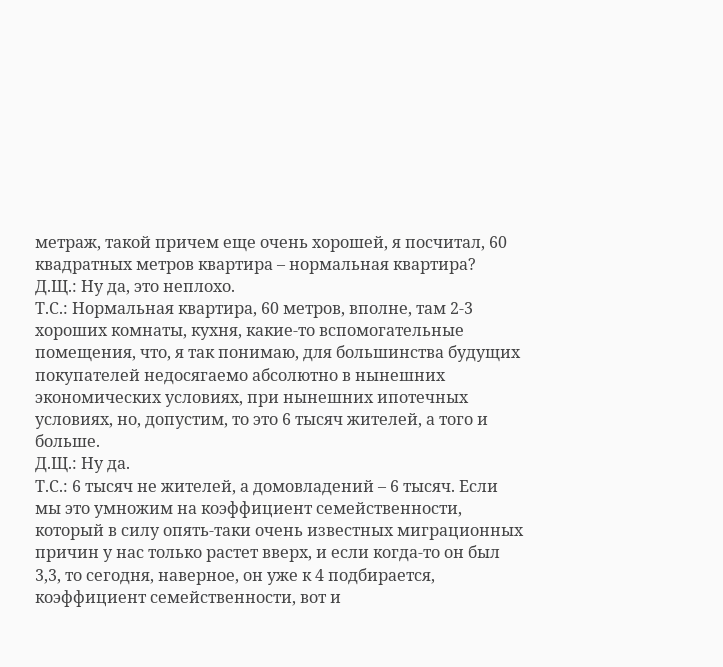метраж, такой причем еще очень хорошей, я посчитал, 60 квадратных метров квартира – нормальная квартира?
Д.Щ.: Ну да, это неплохо.
Т.С.: Нормальная квартира, 60 метров, вполне, там 2-3 хороших комнаты, кухня, какие-то вспомогательные помещения, что, я так понимаю, для большинства будущих покупателей недосягаемо абсолютно в нынешних экономических условиях, при нынешних ипотечных условиях, но, допустим, то это 6 тысяч жителей, а того и больше.
Д.Щ.: Ну да.
Т.С.: 6 тысяч не жителей, а домовладений – 6 тысяч. Если мы это умножим на коэффициент семейственности, который в силу опять-таки очень известных миграционных причин у нас только растет вверх, и если когда-то он был 3,3, то сегодня, наверное, он уже к 4 подбирается, коэффициент семейственности, вот и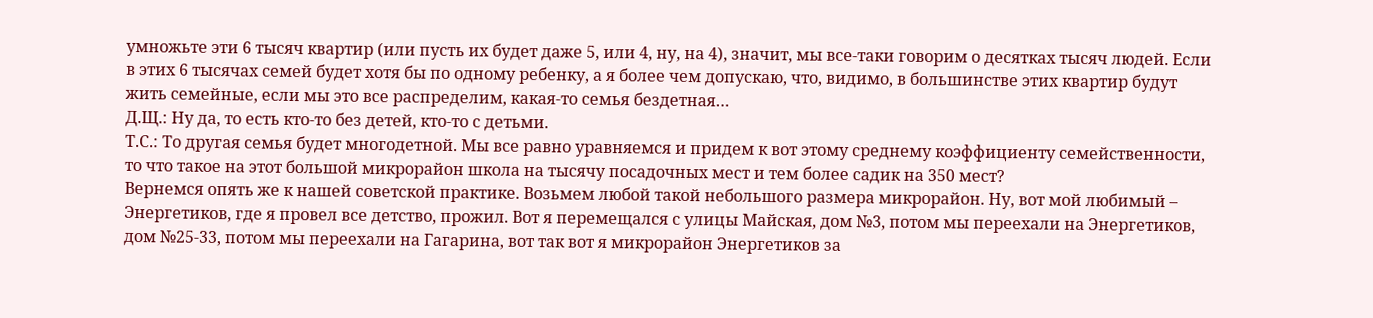умножьте эти 6 тысяч квартир (или пусть их будет даже 5, или 4, ну, на 4), значит, мы все-таки говорим о десятках тысяч людей. Если в этих 6 тысячах семей будет хотя бы по одному ребенку, а я более чем допускаю, что, видимо, в большинстве этих квартир будут жить семейные, если мы это все распределим, какая-то семья бездетная…
Д.Щ.: Ну да, то есть кто-то без детей, кто-то с детьми.
Т.С.: То другая семья будет многодетной. Мы все равно уравняемся и придем к вот этому среднему коэффициенту семейственности, то что такое на этот большой микрорайон школа на тысячу посадочных мест и тем более садик на 350 мест?
Вернемся опять же к нашей советской практике. Возьмем любой такой небольшого размера микрорайон. Ну, вот мой любимый – Энергетиков, где я провел все детство, прожил. Вот я перемещался с улицы Майская, дом №3, потом мы переехали на Энергетиков, дом №25-33, потом мы переехали на Гагарина, вот так вот я микрорайон Энергетиков за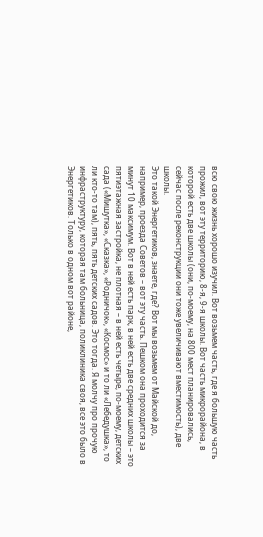всю свою жизнь хорошо изучил. Вот возьмем часть, где я большую часть прожил, вот эту территорию, 8-я, 9-я школы. Вот часть микрорайона, в которой есть две школы (они, по-моему, на 800 мест планировались, сейчас после реконструкции они тоже увеличивают вместимость), две школы.
Это такой Энергетиков, знаете, где? Вот мы возьмем от Майской до, например, проезда Советов – вот эту часть. Пешком она проходится за минут 10 максимум. Вот в ней есть парк, в ней есть две средних школы – это пятиэтажная застройка, не плотная – в ней есть четыре, по-моему, детских сада («Мишутка», «Сказка», «Родничок», «Космос» и то ли «Лебедушка», то ли кто-то там), пять, пять детских садов. Это тогда. Я молчу про прочую инфраструктуру, которая там больница, поликлиника своя, все это было в Энергетиков. Только в одном вот районе,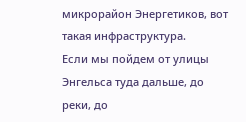микрорайон Энергетиков, вот такая инфраструктура.
Если мы пойдем от улицы Энгельса туда дальше, до реки, до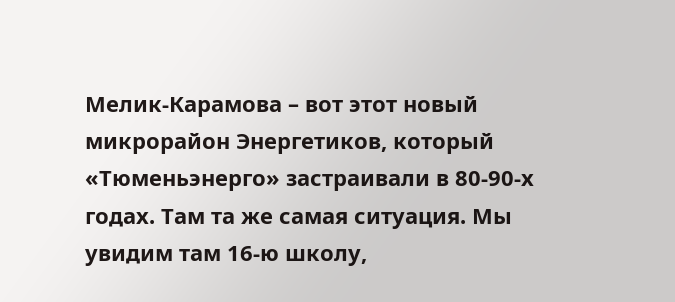Мелик-Карамова – вот этот новый микрорайон Энергетиков, который «Тюменьэнерго» застраивали в 80-90-х годах. Там та же самая ситуация. Мы увидим там 16-ю школу,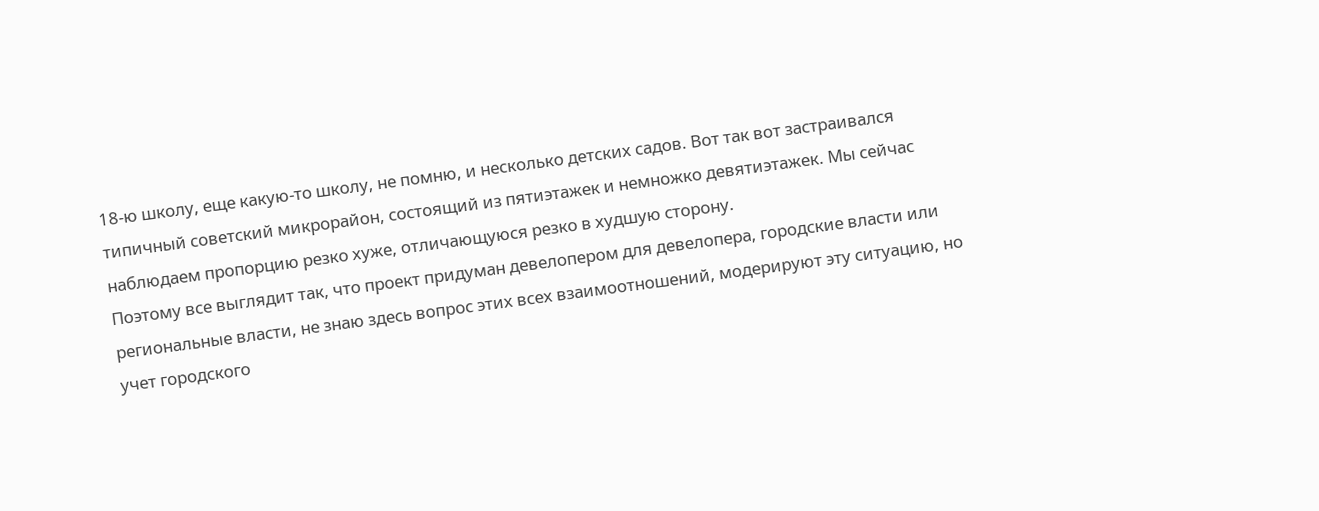18-ю школу, еще какую-то школу, не помню, и несколько детских садов. Вот так вот застраивался типичный советский микрорайон, состоящий из пятиэтажек и немножко девятиэтажек. Мы сейчас наблюдаем пропорцию резко хуже, отличающуюся резко в худшую сторону.
Поэтому все выглядит так, что проект придуман девелопером для девелопера, городские власти или региональные власти, не знаю здесь вопрос этих всех взаимоотношений, модерируют эту ситуацию, но учет городского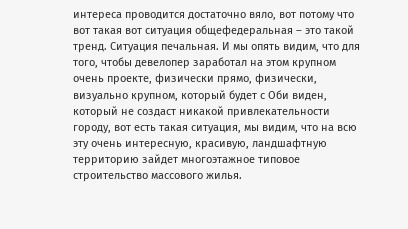интереса проводится достаточно вяло, вот потому что вот такая вот ситуация общефедеральная – это такой тренд. Ситуация печальная. И мы опять видим, что для того, чтобы девелопер заработал на этом крупном очень проекте, физически прямо, физически, визуально крупном, который будет с Оби виден, который не создаст никакой привлекательности городу, вот есть такая ситуация, мы видим, что на всю эту очень интересную, красивую, ландшафтную территорию зайдет многоэтажное типовое строительство массового жилья.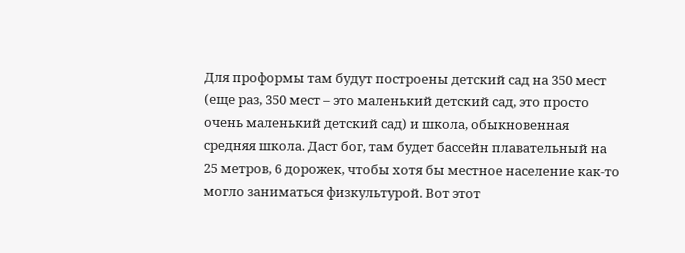Для проформы там будут построены детский сад на 350 мест (еще раз, 350 мест – это маленький детский сад, это просто очень маленький детский сад) и школа, обыкновенная средняя школа. Даст бог, там будет бассейн плавательный на 25 метров, 6 дорожек, чтобы хотя бы местное население как-то могло заниматься физкультурой. Вот этот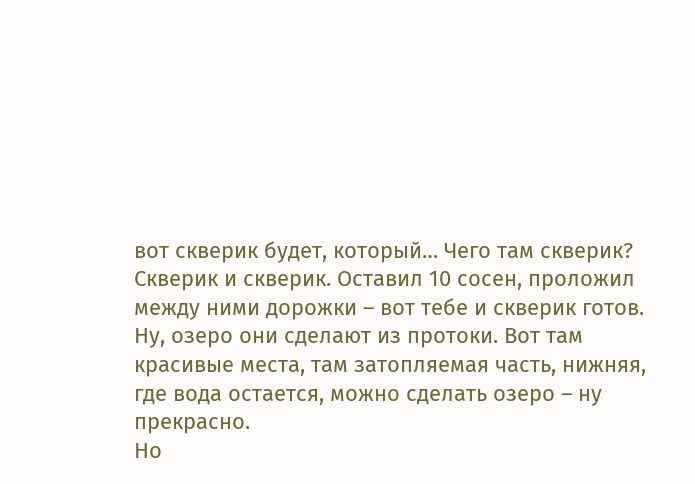вот скверик будет, который… Чего там скверик? Скверик и скверик. Оставил 10 сосен, проложил между ними дорожки – вот тебе и скверик готов. Ну, озеро они сделают из протоки. Вот там красивые места, там затопляемая часть, нижняя, где вода остается, можно сделать озеро – ну прекрасно.
Но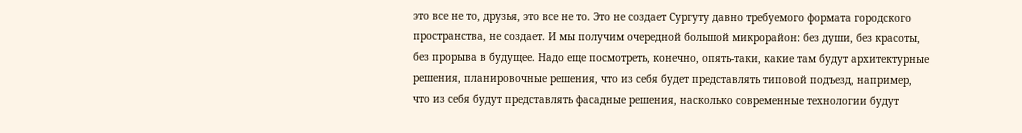это все не то, друзья, это все не то. Это не создает Сургуту давно требуемого формата городского пространства, не создает. И мы получим очередной большой микрорайон: без души, без красоты, без прорыва в будущее. Надо еще посмотреть, конечно, опять-таки, какие там будут архитектурные решения, планировочные решения, что из себя будет представлять типовой подъезд, например, что из себя будут представлять фасадные решения, насколько современные технологии будут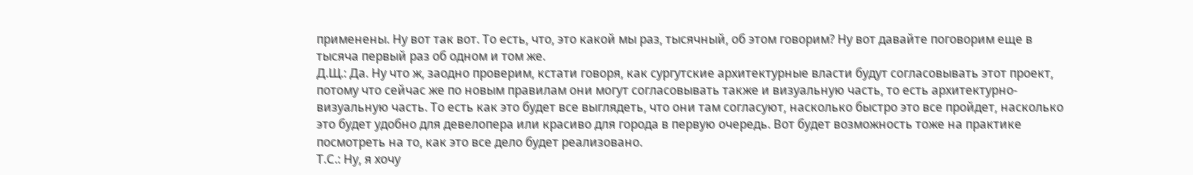применены. Ну вот так вот. То есть, что, это какой мы раз, тысячный, об этом говорим? Ну вот давайте поговорим еще в тысяча первый раз об одном и том же.
Д.Щ.: Да. Ну что ж, заодно проверим, кстати говоря, как сургутские архитектурные власти будут согласовывать этот проект, потому что сейчас же по новым правилам они могут согласовывать также и визуальную часть, то есть архитектурно-визуальную часть. То есть как это будет все выглядеть, что они там согласуют, насколько быстро это все пройдет, насколько это будет удобно для девелопера или красиво для города в первую очередь. Вот будет возможность тоже на практике посмотреть на то, как это все дело будет реализовано.
Т.С.: Ну, я хочу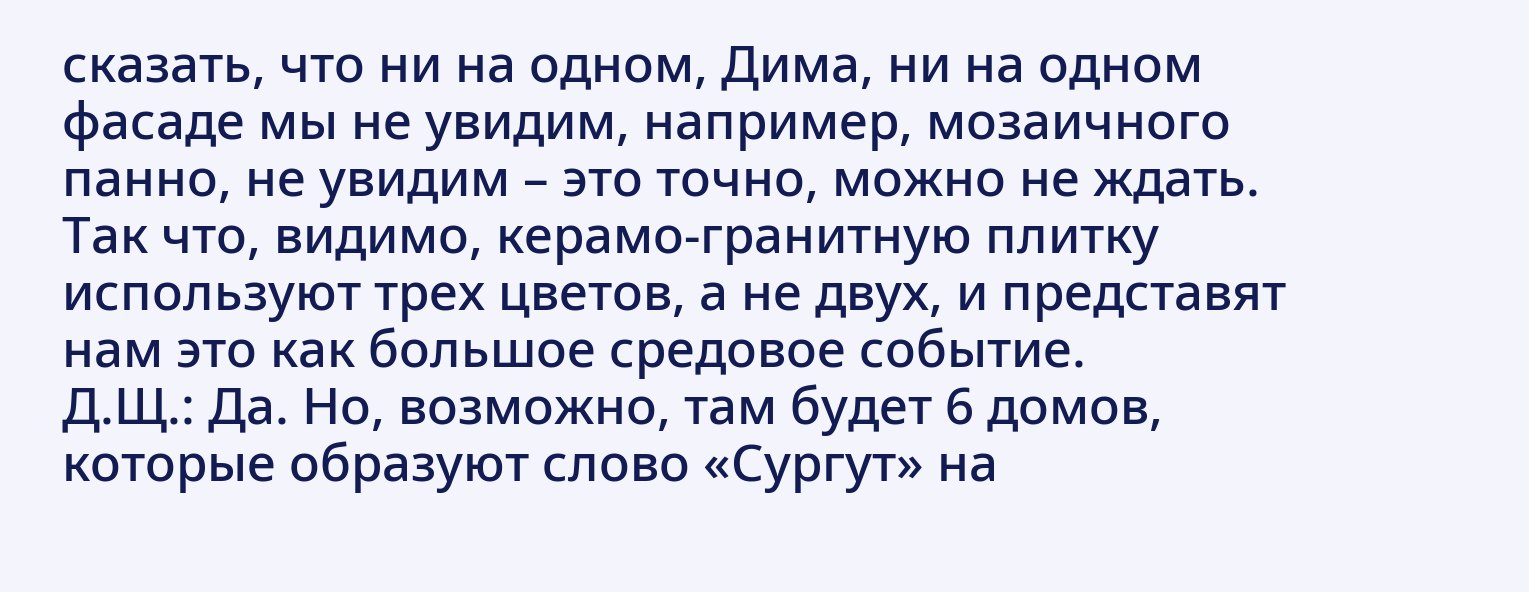сказать, что ни на одном, Дима, ни на одном фасаде мы не увидим, например, мозаичного панно, не увидим – это точно, можно не ждать. Так что, видимо, керамо-гранитную плитку используют трех цветов, а не двух, и представят нам это как большое средовое событие.
Д.Щ.: Да. Но, возможно, там будет 6 домов, которые образуют слово «Сургут» на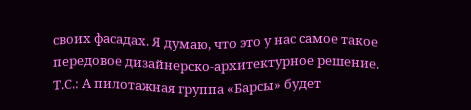своих фасадах. Я думаю, что это у нас самое такое передовое дизайнерско-архитектурное решение.
Т.С.: А пилотажная группа «Барсы» будет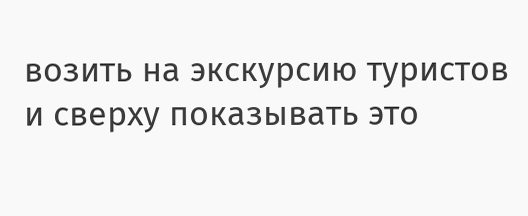возить на экскурсию туристов и сверху показывать это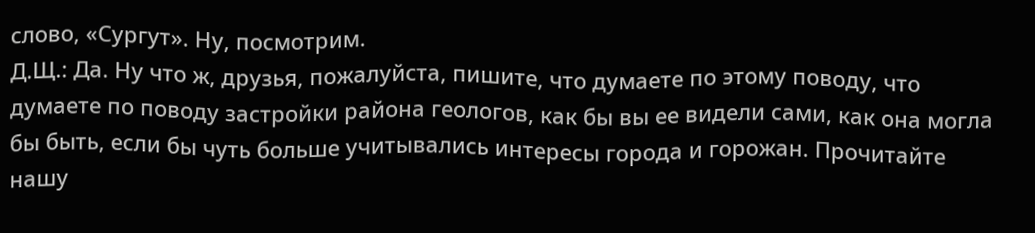слово, «Сургут». Ну, посмотрим.
Д.Щ.: Да. Ну что ж, друзья, пожалуйста, пишите, что думаете по этому поводу, что думаете по поводу застройки района геологов, как бы вы ее видели сами, как она могла бы быть, если бы чуть больше учитывались интересы города и горожан. Прочитайте нашу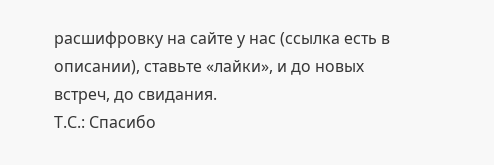расшифровку на сайте у нас (ссылка есть в описании), ставьте «лайки», и до новых встреч, до свидания.
Т.С.: Спасибо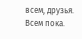всем, друзья. Всем пока.